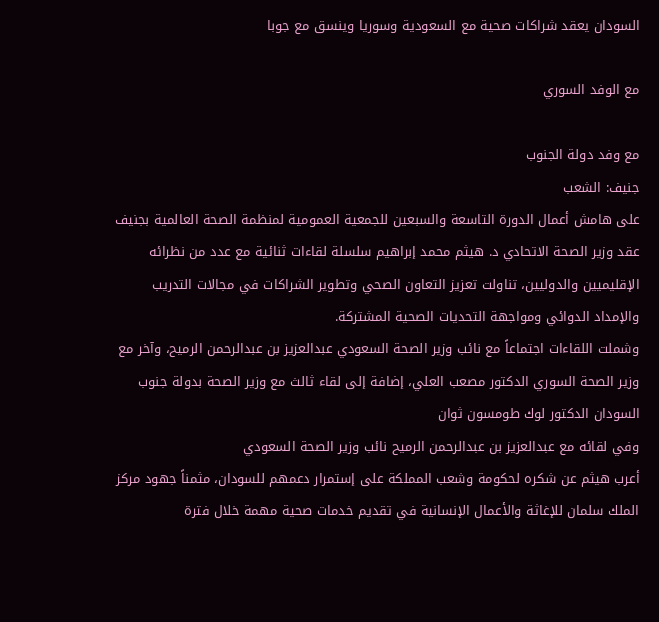السودان يعقد شراكات صحية مع السعودية وسوريا وينسق مع جوبا

مع الوفد السوري

مع وفد دولة الجنوب
جنيف: الشعب
على هامش أعمال الدورة التاسعة والسبعين للجمعية العمومية لمنظمة الصحة العالمية بجنيف عقد وزير الصحة الاتحادي د. هيثم محمد إبراهيم سلسلة لقاءات ثنائية مع عدد من نظرائه الإقليميين والدوليين، تناولت تعزيز التعاون الصحي وتطوير الشراكات في مجالات التدريب والإمداد الدوائي ومواجهة التحديات الصحية المشتركة.
وشملت اللقاءات اجتماعاً مع نائب وزير الصحة السعودي عبدالعزيز بن عبدالرحمن الرميح، وآخر مع وزير الصحة السوري الدكتور مصعب العلي، إضافة إلى لقاء ثالث مع وزير الصحة بدولة جنوب السودان الدكتور لوك طومسون ثوان
وفي لقائه مع عبدالعزيز بن عبدالرحمن الرميح نائب وزير الصحة السعودي
أعرب هيثم عن شكره لحكومة وشعب المملكة على إستمرار دعمهم للسودان، مثمناً جهود مركز الملك سلمان للإغاثة والأعمال الإنسانية في تقديم خدمات صحية مهمة خلال فترة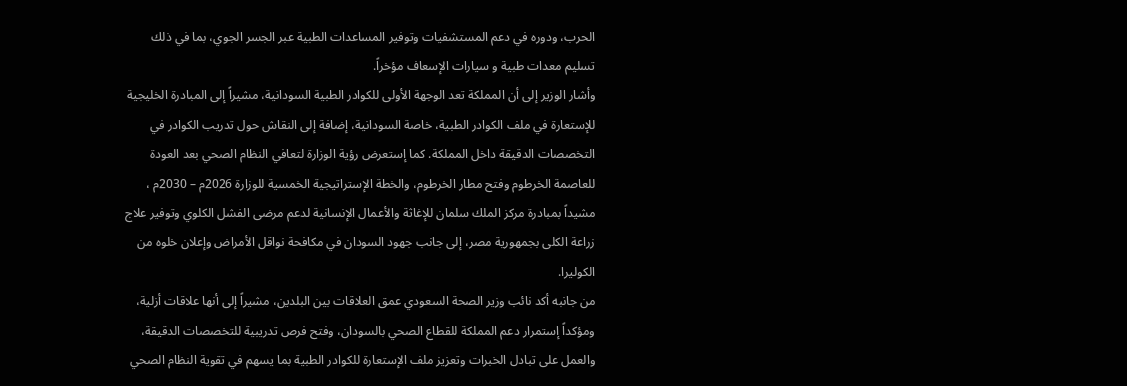الحرب، ودوره في دعم المستشفيات وتوفير المساعدات الطبية عبر الجسر الجوي، بما في ذلك تسليم معدات طبية و سيارات الإسعاف مؤخراً.
وأشار الوزير إلى أن المملكة تعد الوجهة الأولى للكوادر الطبية السودانية، مشيراً إلى المبادرة الخليجية للإستعارة في ملف الكوادر الطبية، خاصة السودانية، إضافة إلى النقاش حول تدريب الكوادر في التخصصات الدقيقة داخل المملكة. كما إستعرض رؤية الوزارة لتعافي النظام الصحي بعد العودة للعاصمة الخرطوم وفتح مطار الخرطوم، والخطة الإستراتيجية الخمسية للوزارة 2026م – 2030م ، مشيداً بمبادرة مركز الملك سلمان للإغاثة والأعمال الإنسانية لدعم مرضى الفشل الكلوي وتوفير علاج زراعة الكلى بجمهورية مصر، إلى جانب جهود السودان في مكافحة نواقل الأمراض وإعلان خلوه من الكوليرا.
من جانبه أكد نائب وزير الصحة السعودي عمق العلاقات بين البلدين، مشيراً إلى أنها علاقات أزلية، ومؤكداً إستمرار دعم المملكة للقطاع الصحي بالسودان، وفتح فرص تدريبية للتخصصات الدقيقة، والعمل على تبادل الخبرات وتعزيز ملف الإستعارة للكوادر الطبية بما يسهم في تقوية النظام الصحي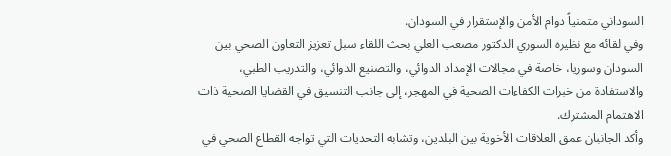السوداني متمنياً دوام الأمن والإستقرار في السودان.
وفي لقائه مع نظيره السوري الدكتور مصعب العلي بحث اللقاء سبل تعزيز التعاون الصحي بين السودان وسوريا، خاصة في مجالات الإمداد الدوائي، والتصنيع الدوائي، والتدريب الطبي، والاستفادة من خبرات الكفاءات الصحية في المهجر، إلى جانب التنسيق في القضايا الصحية ذات الاهتمام المشترك.
وأكد الجانبان عمق العلاقات الأخوية بين البلدين، وتشابه التحديات التي تواجه القطاع الصحي في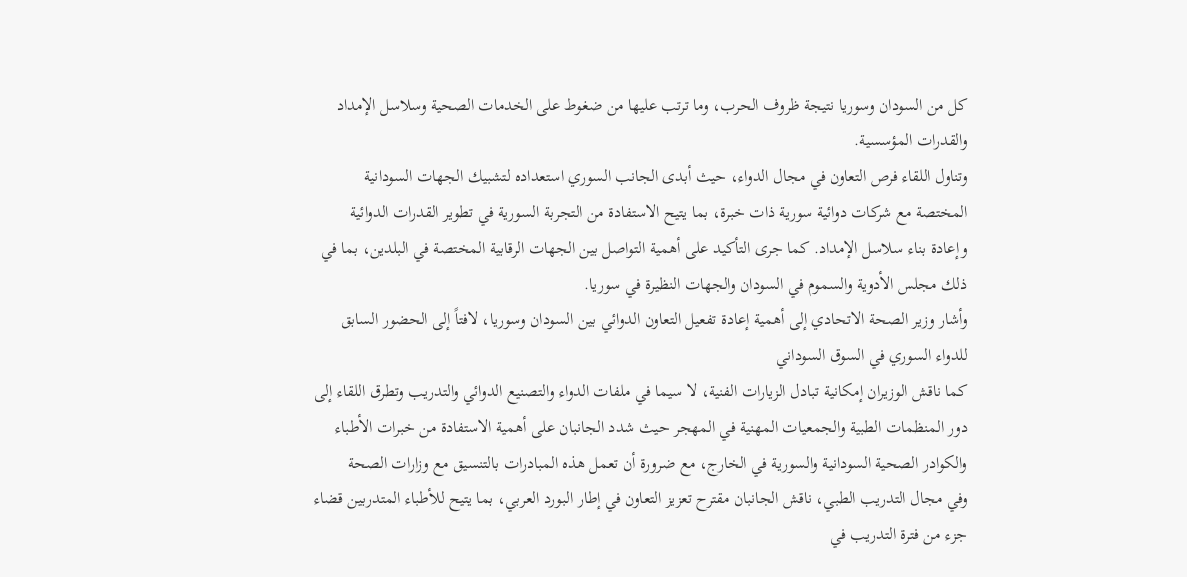كل من السودان وسوريا نتيجة ظروف الحرب، وما ترتب عليها من ضغوط على الخدمات الصحية وسلاسل الإمداد والقدرات المؤسسية.
وتناول اللقاء فرص التعاون في مجال الدواء، حيث أبدى الجانب السوري استعداده لتشبيك الجهات السودانية المختصة مع شركات دوائية سورية ذات خبرة، بما يتيح الاستفادة من التجربة السورية في تطوير القدرات الدوائية وإعادة بناء سلاسل الإمداد. كما جرى التأكيد على أهمية التواصل بين الجهات الرقابية المختصة في البلدين، بما في ذلك مجلس الأدوية والسموم في السودان والجهات النظيرة في سوريا.
وأشار وزير الصحة الاتحادي إلى أهمية إعادة تفعيل التعاون الدوائي بين السودان وسوريا، لافتاً إلى الحضور السابق للدواء السوري في السوق السوداني
كما ناقش الوزيران إمكانية تبادل الزيارات الفنية، لا سيما في ملفات الدواء والتصنيع الدوائي والتدريب وتطرق اللقاء إلى دور المنظمات الطبية والجمعيات المهنية في المهجر حيث شدد الجانبان على أهمية الاستفادة من خبرات الأطباء والكوادر الصحية السودانية والسورية في الخارج، مع ضرورة أن تعمل هذه المبادرات بالتنسيق مع وزارات الصحة
وفي مجال التدريب الطبي، ناقش الجانبان مقترح تعزيز التعاون في إطار البورد العربي، بما يتيح للأطباء المتدربين قضاء جزء من فترة التدريب في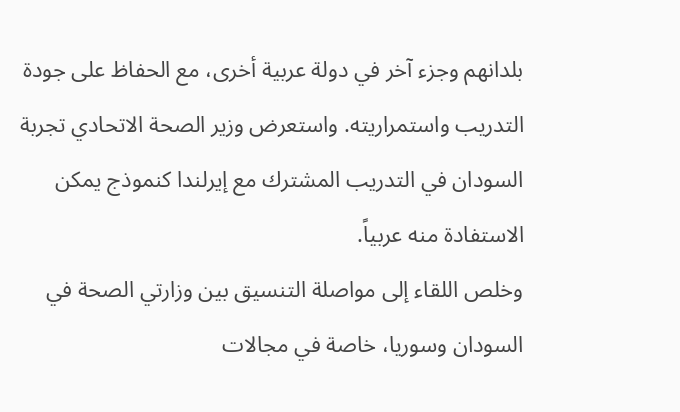بلدانهم وجزء آخر في دولة عربية أخرى، مع الحفاظ على جودة التدريب واستمراريته. واستعرض وزير الصحة الاتحادي تجربة السودان في التدريب المشترك مع إيرلندا كنموذج يمكن الاستفادة منه عربياً.
وخلص اللقاء إلى مواصلة التنسيق بين وزارتي الصحة في السودان وسوريا، خاصة في مجالات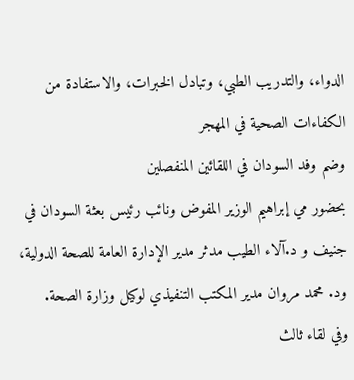الدواء، والتدريب الطبي، وتبادل الخبرات، والاستفادة من الكفاءات الصحية في المهجر
وضم وفد السودان في اللقائين المنفصلين
بحضور مي إبراهيم الوزير المفوض ونائب رئيس بعثة السودان في جنيف و د.آلاء الطيب مدثر مدير الإدارة العامة للصحة الدولية، ود. محمد مروان مدير المكتب التنفيذي لوكيل وزارة الصحة.
وفي لقاء ثالث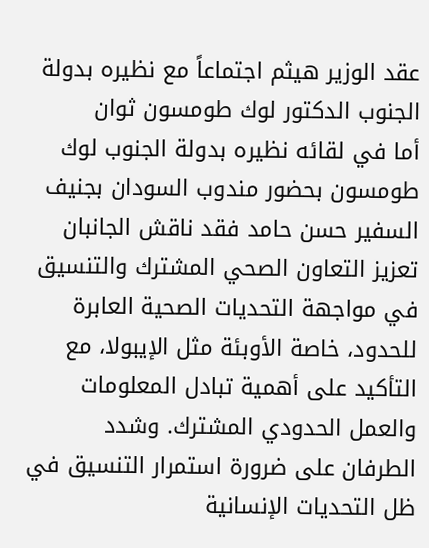عقد الوزير هيثم اجتماعاً مع نظيره بدولة الجنوب الدكتور لوك طومسون ثوان
أما في لقائه نظيره بدولة الجنوب لوك طومسون بحضور مندوب السودان بجنيف السفير حسن حامد فقد ناقش الجانبان تعزيز التعاون الصحي المشترك والتنسيق في مواجهة التحديات الصحية العابرة للحدود، خاصة الأوبئة مثل الإيبولا، مع التأكيد على أهمية تبادل المعلومات والعمل الحدودي المشترك. وشدد الطرفان على ضرورة استمرار التنسيق في ظل التحديات الإنسانية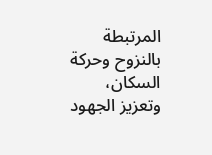المرتبطة بالنزوح وحركة السكان، وتعزيز الجهود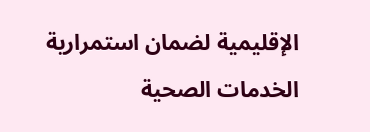الإقليمية لضمان استمرارية الخدمات الصحية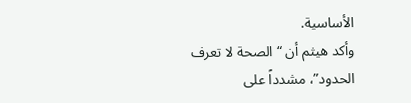الأساسية.
وأكد هيثم أن “الصحة لا تعرف الحدود”، مشدداً على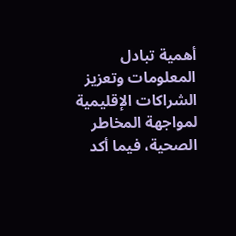أهمية تبادل المعلومات وتعزيز الشراكات الإقليمية لمواجهة المخاطر الصحية، فيما أكد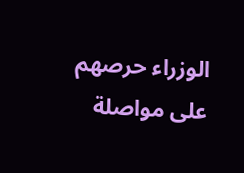الوزراء حرصهم على مواصلة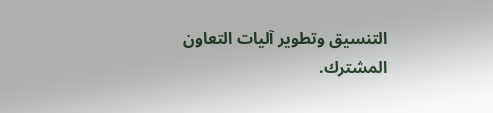التنسيق وتطوير آليات التعاون المشترك.